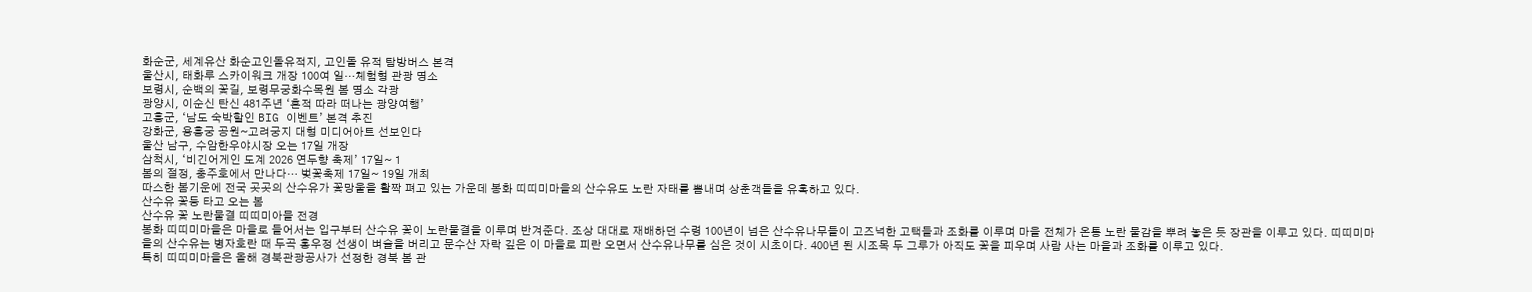화순군, 세계유산 화순고인돌유적지, 고인돌 유적 탐방버스 본격
울산시, 태화루 스카이워크 개장 100여 일…체험형 관광 명소
보령시, 순백의 꽃길, 보령무궁화수목원 봄 명소 각광
광양시, 이순신 탄신 481주년 ‘흔적 따라 떠나는 광양여행’
고흥군, ‘남도 숙박할인 BIG 이벤트’ 본격 추진
강화군, 용흥궁 공원~고려궁지 대형 미디어아트 선보인다
울산 남구, 수암한우야시장 오는 17일 개장
삼척시, ‘비긴어게인 도계 2026 연두향 축제’ 17일~ 1
봄의 절정, 충주호에서 만나다… 벚꽃축제 17일~ 19일 개최
따스한 봄기운에 전국 곳곳의 산수유가 꽃망울을 활짝 펴고 있는 가운데 봉화 띠띠미마을의 산수유도 노란 자태를 뽐내며 상춘객들을 유혹하고 있다.
산수유 꽃등 타고 오는 봄
산수유 꽃 노란물결 띠띠미아믈 전경
봉화 띠띠미마을은 마을로 들어서는 입구부터 산수유 꽃이 노란물결을 이루며 반겨준다. 조상 대대로 재배하던 수령 100년이 넘은 산수유나무들이 고즈넉한 고택들과 조화를 이루며 마을 전체가 온통 노란 물감을 뿌려 놓은 듯 장관을 이루고 있다. 띠띠미마을의 산수유는 병자호란 때 두곡 홍우정 선생이 벼슬을 버리고 문수산 자락 깊은 이 마을로 피란 오면서 산수유나무를 심은 것이 시초이다. 400년 된 시조목 두 그루가 아직도 꽃을 피우며 사람 사는 마을과 조화를 이루고 있다.
특히 띠띠미마을은 올해 경북관광공사가 선정한 경북 봄 관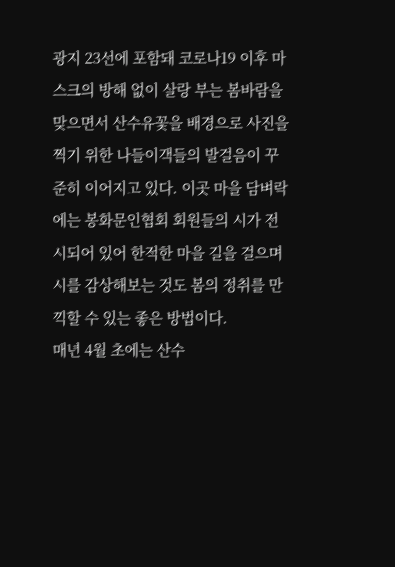광지 23선에 포함돼 코로나19 이후 마스크의 방해 없이 살랑 부는 봄바람을 맞으면서 산수유꽃을 배경으로 사진을 찍기 위한 나들이객들의 발걸음이 꾸준히 이어지고 있다. 이곳 마을 담벼락에는 봉화문인협회 회원들의 시가 전시되어 있어 한적한 마을 길을 걸으며 시를 감상해보는 것도 봄의 정취를 만끽할 수 있는 좋은 방법이다.
매년 4월 초에는 산수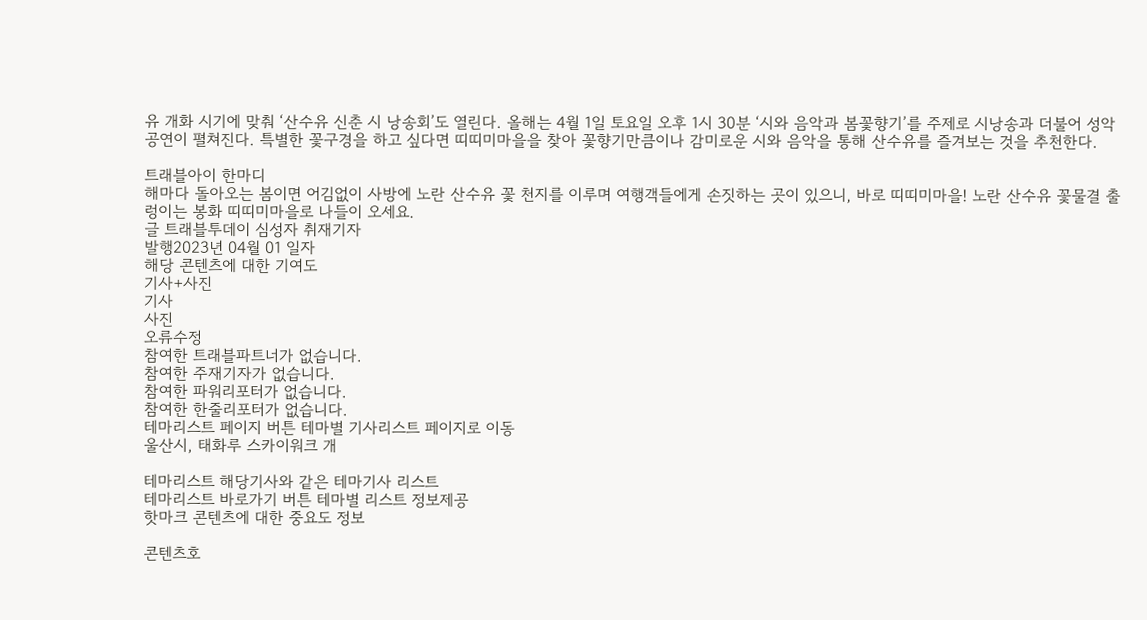유 개화 시기에 맞춰 ‘산수유 신춘 시 낭송회’도 열린다. 올해는 4월 1일 토요일 오후 1시 30분 ‘시와 음악과 봄꽃향기’를 주제로 시낭송과 더불어 성악공연이 펼쳐진다. 특별한 꽃구경을 하고 싶다면 띠띠미마을을 찾아 꽃향기만큼이나 감미로운 시와 음악을 통해 산수유를 즐겨보는 것을 추천한다.

트래블아이 한마디
해마다 돌아오는 봄이면 어김없이 사방에 노란 산수유 꽃 천지를 이루며 여행객들에게 손짓하는 곳이 있으니, 바로 띠띠미마을! 노란 산수유 꽃물결 출렁이는 봉화 띠띠미마을로 나들이 오세요.
글 트래블투데이 심성자 취재기자
발행2023년 04월 01 일자
해당 콘텐츠에 대한 기여도
기사+사진
기사
사진
오류수정
참여한 트래블파트너가 없습니다.
참여한 주재기자가 없습니다.
참여한 파워리포터가 없습니다.
참여한 한줄리포터가 없습니다.
테마리스트 페이지 버튼 테마별 기사리스트 페이지로 이동
울산시, 태화루 스카이워크 개

테마리스트 해당기사와 같은 테마기사 리스트
테마리스트 바로가기 버튼 테마별 리스트 정보제공
핫마크 콘텐츠에 대한 중요도 정보

콘텐츠호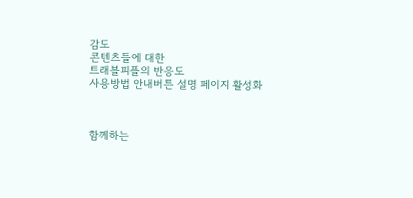감도
콘텐츠들에 대한
트래블피플의 반응도
사용방법 안내버튼 설명 페이지 활성화



함께하는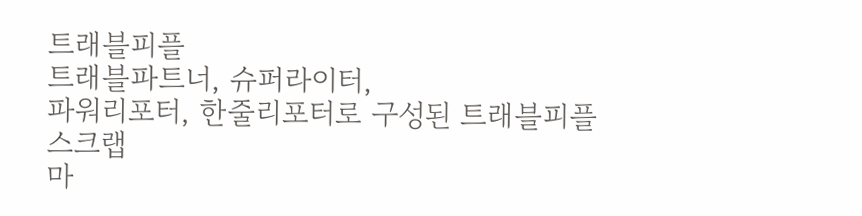트래블피플
트래블파트너, 슈퍼라이터,
파워리포터, 한줄리포터로 구성된 트래블피플
스크랩
마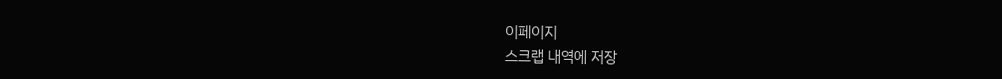이페이지
스크랩 내역에 저장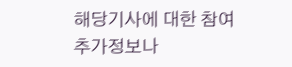해당기사에 대한 참여
추가정보나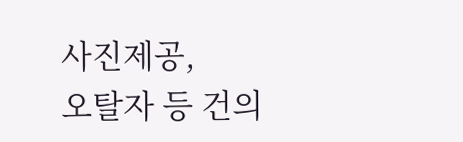사진제공,
오탈자 등 건의